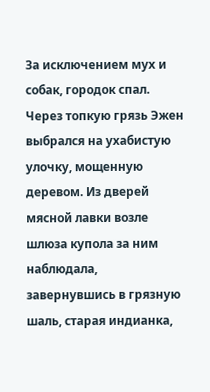За исключением мух и собак, городок спал. Через топкую грязь Эжен выбрался на ухабистую улочку, мощенную деревом. Из дверей мясной лавки возле шлюза купола за ним наблюдала, завернувшись в грязную шаль, старая индианка,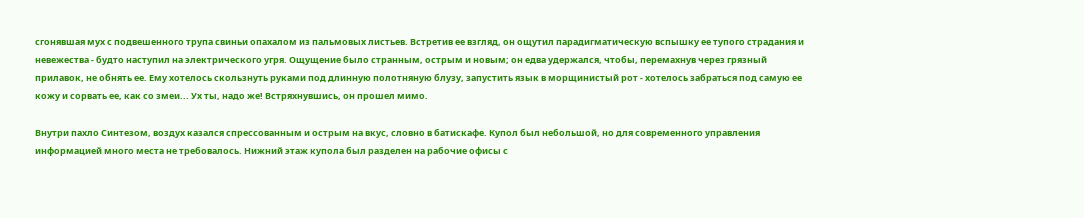сгонявшая мух с подвешенного трупа свиньи опахалом из пальмовых листьев. Встретив ее взгляд, он ощутил парадигматическую вспышку ее тупого страдания и невежества - будто наступил на электрического угря. Ощущение было странным, острым и новым; он едва удержался, чтобы, перемахнув через грязный прилавок, не обнять ее. Ему хотелось скользнуть руками под длинную полотняную блузу, запустить язык в морщинистый рот - хотелось забраться под самую ее кожу и сорвать ее, как со змеи... Ух ты, надо же! Встряхнувшись, он прошел мимо.

Внутри пахло Синтезом, воздух казался спрессованным и острым на вкус, словно в батискафе. Купол был небольшой, но для современного управления информацией много места не требовалось. Нижний этаж купола был разделен на рабочие офисы с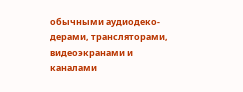обычными аудиодеко-дерами, трансляторами, видеоэкранами и каналами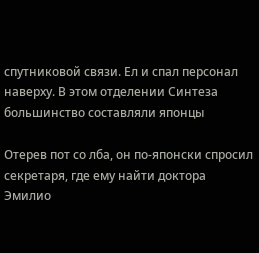спутниковой связи. Ел и спал персонал наверху. В этом отделении Синтеза большинство составляли японцы

Отерев пот со лба, он по-японски спросил секретаря, где ему найти доктора Эмилио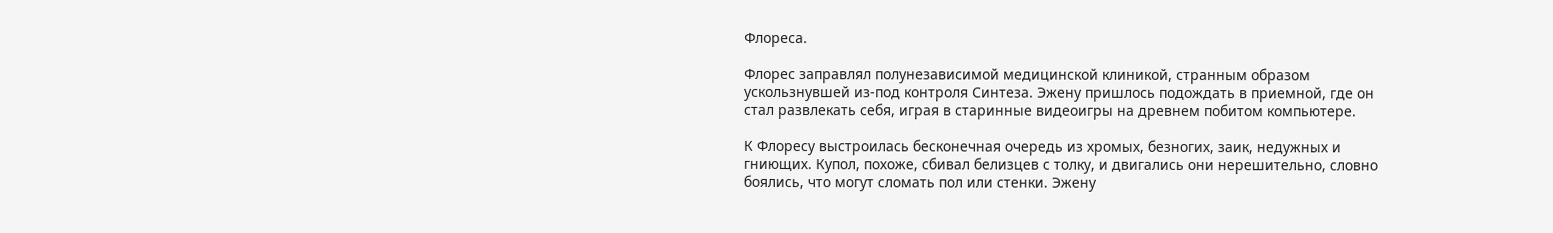Флореса.

Флорес заправлял полунезависимой медицинской клиникой, странным образом ускользнувшей из-под контроля Синтеза. Эжену пришлось подождать в приемной, где он стал развлекать себя, играя в старинные видеоигры на древнем побитом компьютере.

К Флоресу выстроилась бесконечная очередь из хромых, безногих, заик, недужных и гниющих. Купол, похоже, сбивал белизцев с толку, и двигались они нерешительно, словно боялись, что могут сломать пол или стенки. Эжену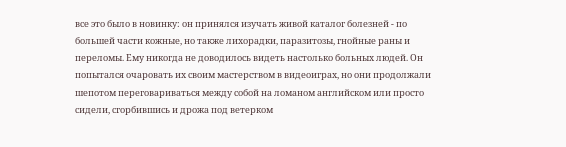все это было в новинку: он принялся изучать живой каталог болезней - по большей части кожные, но также лихорадки, паразитозы, гнойные раны и переломы. Ему никогда не доводилось видеть настолько больных людей. Он попытался очаровать их своим мастерством в видеоиграх, но они продолжали шепотом переговариваться между собой на ломаном английском или просто сидели, сгорбившись и дрожа под ветерком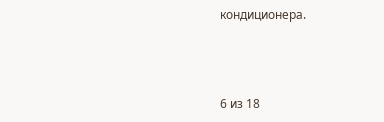кондиционера.



6 из 18